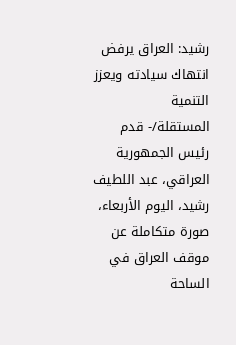رشيد: العراق يرفض انتهاك سيادته ويعزز التنمية
المستقلة/- قدم رئيس الجمهورية العراقي، عبد اللطيف رشيد، اليوم الأربعاء، صورة متكاملة عن موقف العراق في الساحة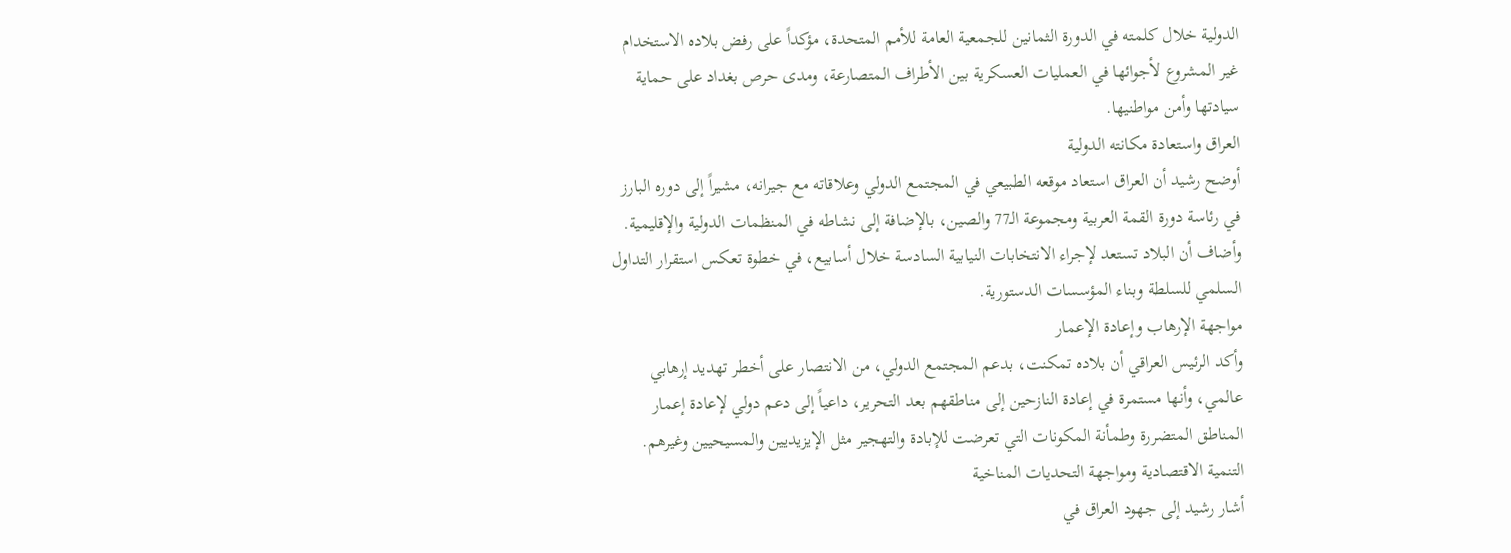الدولية خلال كلمته في الدورة الثمانين للجمعية العامة للأمم المتحدة، مؤكداً على رفض بلاده الاستخدام غير المشروع لأجوائها في العمليات العسكرية بين الأطراف المتصارعة، ومدى حرص بغداد على حماية سيادتها وأمن مواطنيها.
العراق واستعادة مكانته الدولية
أوضح رشيد أن العراق استعاد موقعه الطبيعي في المجتمع الدولي وعلاقاته مع جيرانه، مشيراً إلى دوره البارز في رئاسة دورة القمة العربية ومجموعة الـ77 والصين، بالإضافة إلى نشاطه في المنظمات الدولية والإقليمية. وأضاف أن البلاد تستعد لإجراء الانتخابات النيابية السادسة خلال أسابيع، في خطوة تعكس استقرار التداول السلمي للسلطة وبناء المؤسسات الدستورية.
مواجهة الإرهاب وإعادة الإعمار
وأكد الرئيس العراقي أن بلاده تمكنت، بدعم المجتمع الدولي، من الانتصار على أخطر تهديد إرهابي عالمي، وأنها مستمرة في إعادة النازحين إلى مناطقهم بعد التحرير، داعياً إلى دعم دولي لإعادة إعمار المناطق المتضررة وطمأنة المكونات التي تعرضت للإبادة والتهجير مثل الإيزيديين والمسيحيين وغيرهم.
التنمية الاقتصادية ومواجهة التحديات المناخية
أشار رشيد إلى جهود العراق في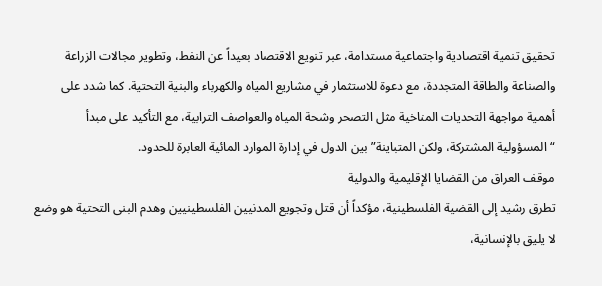تحقيق تنمية اقتصادية واجتماعية مستدامة، عبر تنويع الاقتصاد بعيداً عن النفط، وتطوير مجالات الزراعة والصناعة والطاقة المتجددة، مع دعوة للاستثمار في مشاريع المياه والكهرباء والبنية التحتية. كما شدد على أهمية مواجهة التحديات المناخية مثل التصحر وشحة المياه والعواصف الترابية، مع التأكيد على مبدأ “المسؤولية المشتركة، ولكن المتباينة” بين الدول في إدارة الموارد المائية العابرة للحدود.
موقف العراق من القضايا الإقليمية والدولية
تطرق رشيد إلى القضية الفلسطينية، مؤكداً أن قتل وتجويع المدنيين الفلسطينيين وهدم البنى التحتية هو وضع لا يليق بالإنسانية،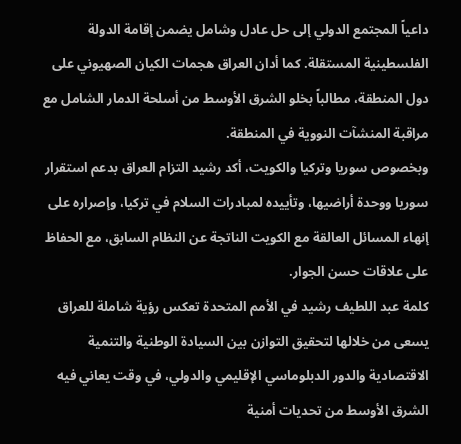داعياً المجتمع الدولي إلى حل عادل وشامل يضمن إقامة الدولة الفلسطينية المستقلة. كما أدان العراق هجمات الكيان الصهيوني على دول المنطقة، مطالباً بخلو الشرق الأوسط من أسلحة الدمار الشامل مع مراقبة المنشآت النووية في المنطقة.
وبخصوص سوريا وتركيا والكويت، أكد رشيد التزام العراق بدعم استقرار سوريا ووحدة أراضيها، وتأييده لمبادرات السلام في تركيا، وإصراره على إنهاء المسائل العالقة مع الكويت الناتجة عن النظام السابق، مع الحفاظ على علاقات حسن الجوار.
كلمة عبد اللطيف رشيد في الأمم المتحدة تعكس رؤية شاملة للعراق يسعى من خلالها لتحقيق التوازن بين السيادة الوطنية والتنمية الاقتصادية والدور الدبلوماسي الإقليمي والدولي، في وقت يعاني فيه الشرق الأوسط من تحديات أمنية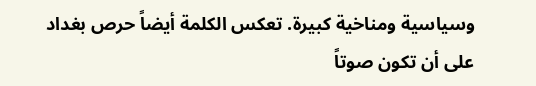وسياسية ومناخية كبيرة. تعكس الكلمة أيضاً حرص بغداد على أن تكون صوتاً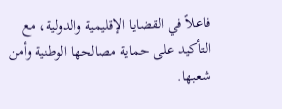فاعلاً في القضايا الإقليمية والدولية، مع التأكيد على حماية مصالحها الوطنية وأمن شعبها.